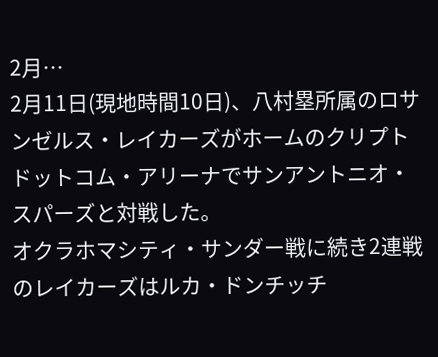2月…
2月11日(現地時間10日)、八村塁所属のロサンゼルス・レイカーズがホームのクリプトドットコム・アリーナでサンアントニオ・スパーズと対戦した。
オクラホマシティ・サンダー戦に続き2連戦のレイカーズはルカ・ドンチッチ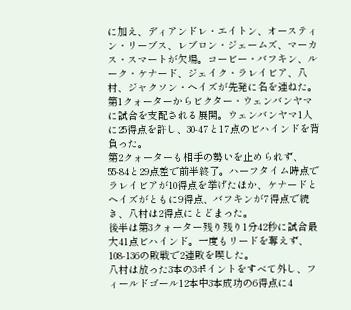に加え、ディアンドレ・エイトン、オースティン・リーブス、レブロン・ジェームズ、マーカス・スマートが欠場。コービー・バフキン、ルーク・ケナード、ジェイク・ラレイビア、八村、ジャクソン・ヘイズが先発に名を連ねた。
第1クォーターからビクター・ウェンバンヤマに試合を支配される展開。ウェンバンヤマ1人に25得点を許し、30-47と17点のビハインドを背負った。
第2クォーターも相手の勢いを止められず、55-84と29点差で前半終了。ハーフタイム時点でラレイビアが10得点を挙げたほか、ケナードとヘイズがともに9得点、バフキンが7得点で続き、八村は2得点にとどまった。
後半は第3クォーター残り残り1分42秒に試合最大41点ビハインド。一度もリードを奪えず、108-136の敗戦で2連敗を喫した。
八村は放った3本の3ポイントをすべて外し、フィールドゴール12本中3本成功の6得点に4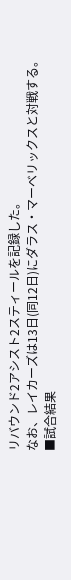リバウンド2アシスト2スティールを記録した。
なお、レイカーズは13日(同12日)にダラス・マーベリックスと対戦する。
■試合結果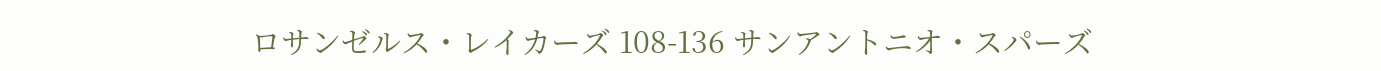ロサンゼルス・レイカーズ 108-136 サンアントニオ・スパーズ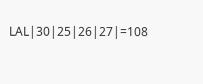LAL|30|25|26|27|=108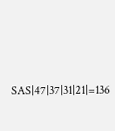SAS|47|37|31|21|=136